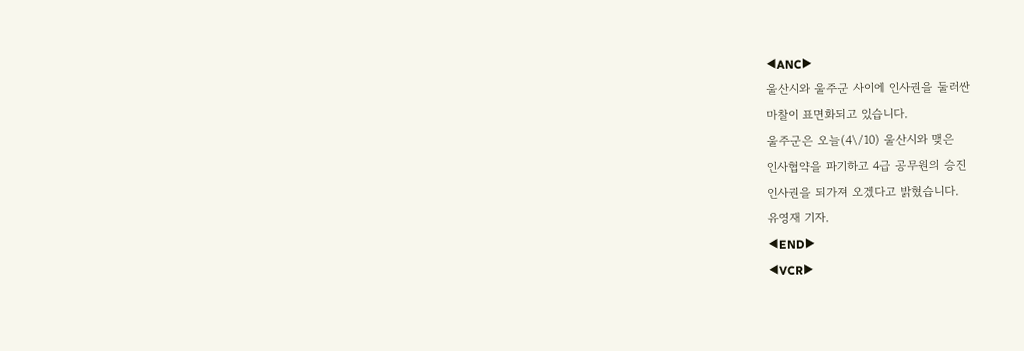◀ANC▶
울산시와 울주군 사이에 인사권을 둘러싼
마찰이 표면화되고 있습니다.
울주군은 오늘(4\/10) 울산시와 맺은
인사협약을 파기하고 4급 공무원의 승진
인사권을 되가져 오겠다고 밝혔습니다.
유영재 기자.
◀END▶
◀VCR▶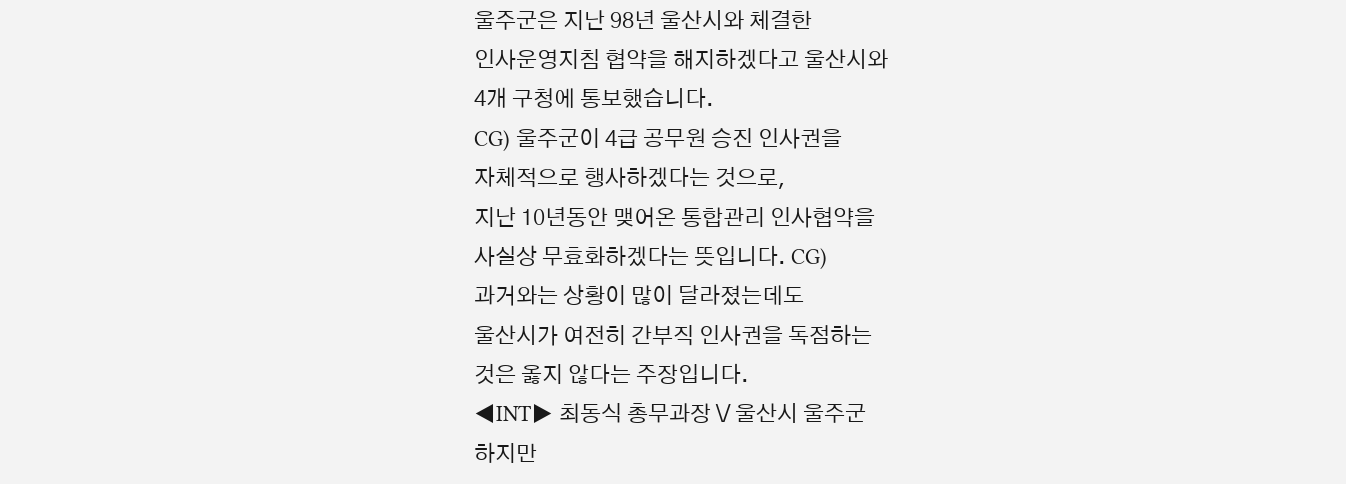울주군은 지난 98년 울산시와 체결한
인사운영지침 협약을 해지하겠다고 울산시와
4개 구청에 통보했습니다.
CG) 울주군이 4급 공무원 승진 인사권을
자체적으로 행사하겠다는 것으로,
지난 10년동안 맺어온 통합관리 인사협약을
사실상 무효화하겠다는 뜻입니다. CG)
과거와는 상황이 많이 달라졌는데도
울산시가 여전히 간부직 인사권을 독점하는
것은 옳지 않다는 주장입니다.
◀INT▶ 최동식 총무과장 \/ 울산시 울주군
하지만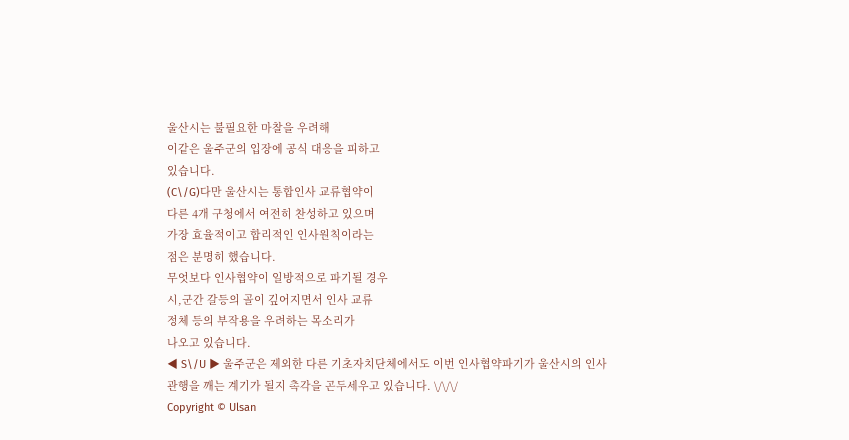울산시는 불필요한 마찰을 우려해
이같은 울주군의 입장에 공식 대응을 피하고
있습니다.
(C\/G)다만 울산시는 통합인사 교류협약이
다른 4개 구청에서 여전히 찬성하고 있으며
가장 효율적이고 합리적인 인사원칙이라는
점은 분명히 했습니다.
무엇보다 인사협약이 일방적으로 파기될 경우
시,군간 갈등의 골이 깊어지면서 인사 교류
정체 등의 부작용을 우려하는 목소리가
나오고 있습니다.
◀ S\/U ▶ 울주군은 제외한 다른 기초자치단체에서도 이번 인사협약파기가 울산시의 인사관행을 깨는 계기가 될지 촉각을 곤두세우고 있습니다. \/\/\/
Copyright © Ulsan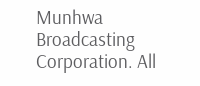Munhwa Broadcasting Corporation. All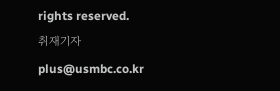rights reserved.
취재기자
plus@usmbc.co.kr